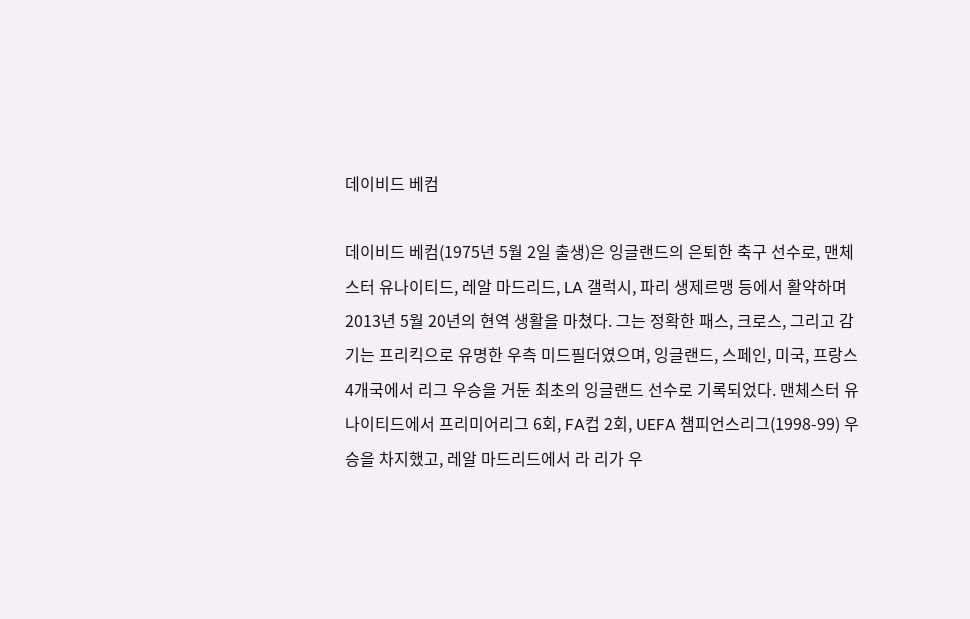데이비드 베컴

데이비드 베컴(1975년 5월 2일 출생)은 잉글랜드의 은퇴한 축구 선수로, 맨체스터 유나이티드, 레알 마드리드, LA 갤럭시, 파리 생제르맹 등에서 활약하며 2013년 5월 20년의 현역 생활을 마쳤다. 그는 정확한 패스, 크로스, 그리고 감기는 프리킥으로 유명한 우측 미드필더였으며, 잉글랜드, 스페인, 미국, 프랑스 4개국에서 리그 우승을 거둔 최초의 잉글랜드 선수로 기록되었다. 맨체스터 유나이티드에서 프리미어리그 6회, FA컵 2회, UEFA 챔피언스리그(1998-99) 우승을 차지했고, 레알 마드리드에서 라 리가 우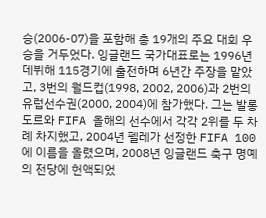승(2006-07)을 포함해 총 19개의 주요 대회 우승을 거두었다. 잉글랜드 국가대표로는 1996년 데뷔해 115경기에 출전하며 6년간 주장을 맡았고, 3번의 월드컵(1998, 2002, 2006)과 2번의 유럽선수권(2000, 2004)에 참가했다. 그는 발롱도르와 FIFA 올해의 선수에서 각각 2위를 두 차례 차지했고, 2004년 펠레가 선정한 FIFA 100에 이름을 올렸으며, 2008년 잉글랜드 축구 명예의 전당에 헌액되었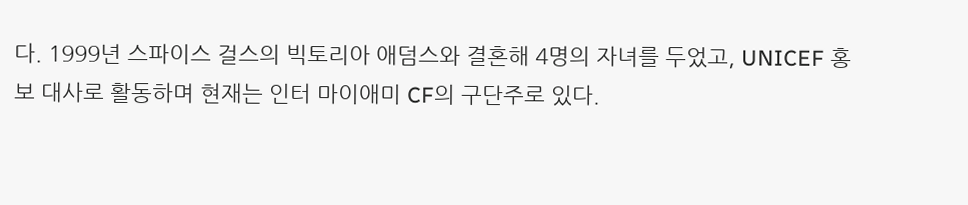다. 1999년 스파이스 걸스의 빅토리아 애덤스와 결혼해 4명의 자녀를 두었고, UNICEF 홍보 대사로 활동하며 현재는 인터 마이애미 CF의 구단주로 있다.